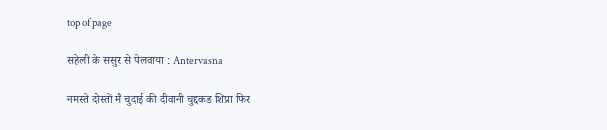top of page

सहेली के ससुर से पेलवाया : Antervasna

नमस्ते दोस्तों मै चुदाई की दीवानी चुद्दकड शिप्रा फिर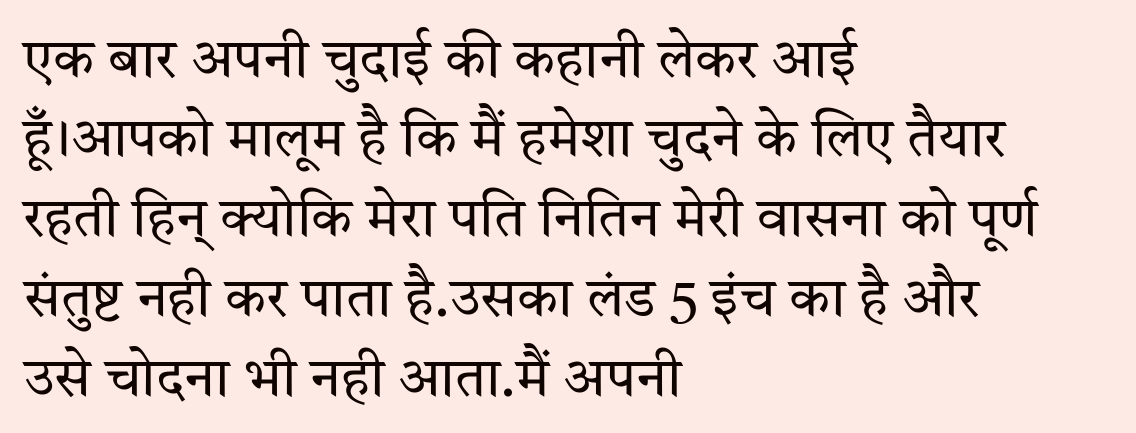एक बार अपनी चुदाई की कहानी लेकर आई हूँ।आपको मालूम है कि मैं हमेशा चुदने के लिए तैयार रहती हिन् क्योकि मेरा पति नितिन मेरी वासना को पूर्ण संतुष्ट नही कर पाता है.उसका लंड 5 इंच का है और उसे चोदना भी नही आता.मैं अपनी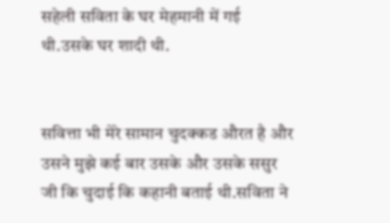सहेली सविता के घर मेहमानी में गई थी.उसके घर शादी थी.


सवित्ता भी मेरे सामान चुदक्कड औरत है और उसने मुझे कई बार उसके और उसके ससुर जी कि चुदाई कि कहानी बताई थी.सविता ने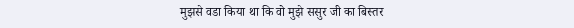मुझसे वडा किया था कि वो मुझे ससुर जी का बिस्तर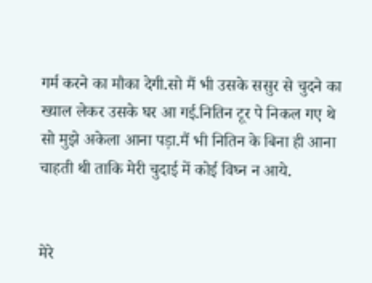गर्म करने का मौका देगी.सो मैं भी उसके ससुर से चुदने का ख्याल लेकर उसके घर आ गई.नितिन टूर पे निकल गए थे सो मुझे अकेला आना पड़ा.मैं भी नितिन के बिना ही आना चाहती थी ताकि मेरी चुदाई में कोई विघ्न न आये.


मेरे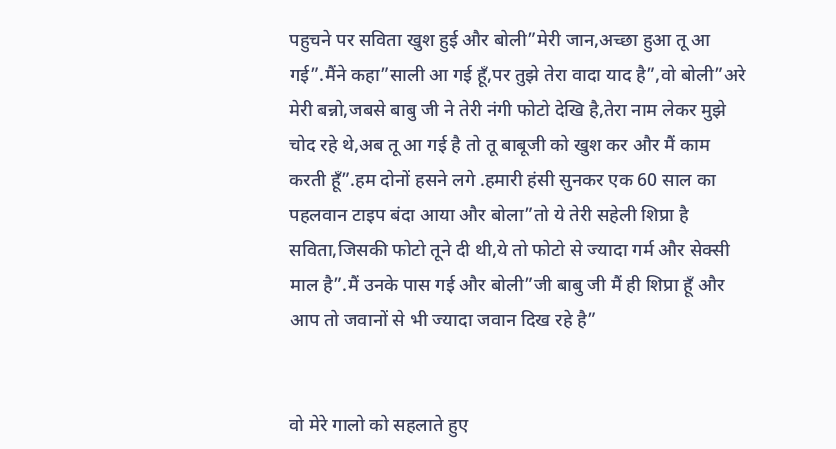पहुचने पर सविता खुश हुई और बोली”मेरी जान,अच्छा हुआ तू आ गई”.मैंने कहा”साली आ गई हूँ,पर तुझे तेरा वादा याद है”,वो बोली”अरे मेरी बन्नो,जबसे बाबु जी ने तेरी नंगी फोटो देखि है,तेरा नाम लेकर मुझे चोद रहे थे,अब तू आ गई है तो तू बाबूजी को खुश कर और मैं काम करती हूँ”.हम दोनों हसने लगे .हमारी हंसी सुनकर एक 60 साल का पहलवान टाइप बंदा आया और बोला”तो ये तेरी सहेली शिप्रा है सविता,जिसकी फोटो तूने दी थी,ये तो फोटो से ज्यादा गर्म और सेक्सी माल है”.मैं उनके पास गई और बोली”जी बाबु जी मैं ही शिप्रा हूँ और आप तो जवानों से भी ज्यादा जवान दिख रहे है”


वो मेरे गालो को सहलाते हुए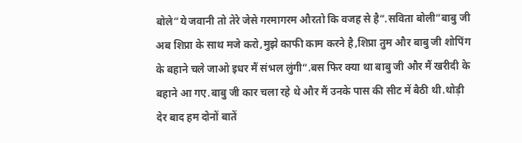बोले”ये जवानी तो तेरे जेसे गरमागरम औरतो कि वजह से है”.सविता बोली”बाबु जी अब शिप्रा के साथ मजे करो,मुझे काफी काम करने है,शिप्रा तुम और बाबु जी शोपिंग के बहाने चले जाओ इधर मैं संभल लुंगी”.बस फिर क्या था बाबु जी और मैं खरीदी के बहाने आ गए.बाबु जी कार चला रहे थे और मैं उनके पास की सीट में बैठी थी.थोड़ी देर बाद हम दोनों बातें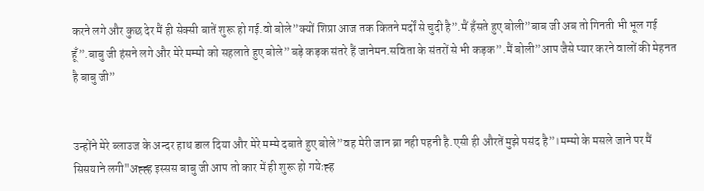करने लगे और कुछ देर मैं ही सेक्सी बातें शुरू हो गई.वो बोले”क्यों शिप्रा आज तक कितने मर्दों से चुदी है”.मैं हँसते हुए बोली”बाब जी अब तो गिनती भी भूल गई हूँ”.बाबु जी हंसने लगे और मेरे मम्मो को सहलाते हुए बोले”बड़े कड़क संतरे हैं जानेमन.सविता के संतरों से भी कड़क”.मैं बोली”आप जैसे प्यार करने वालों की मेहनत है बाबु जी”


उन्होंने मेरे ब्लाउज के अन्दर हाथ डाल दिया और मेरे मम्मे दबाते हुए बोले”वह मेरी जान ब्रा नही पहनी है.एसी ही औरतें मुझे पसंद है”।मम्मो के मसले जाने पर मैं सिसयाने लगी"अह्ह्ह इस्सस बाबु जी आप तो कार में ही शुरू हो गयेःह्ह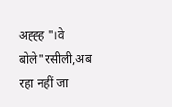अह्ह्ह "।वे बोले"रसीली,अब रहा नहीं जा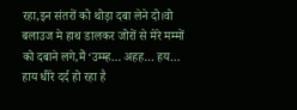रहा,इन संतरों को थोड़ा दबा लेने दो।वो बलाउज मे हाथ डालकर जोरों से मेरे मम्मों को दबाने लगे,मैं ‘उम्म्ह… अहह… हय… हाय धीरे दर्द हो रहा है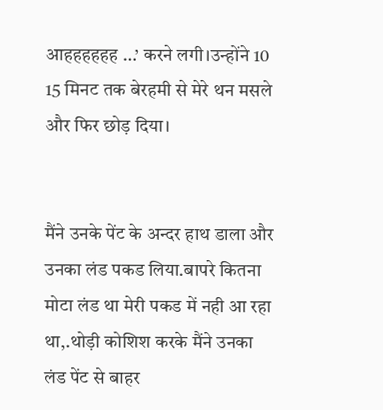आहहहहहह …’ करने लगी।उन्होंने 10 15 मिनट तक बेरहमी से मेरे थन मसले और फिर छोड़ दिया।


मैंने उनके पेंट के अन्दर हाथ डाला और उनका लंड पकड लिया.बापरे कितना मोटा लंड था मेरी पकड में नही आ रहा था,.थोड़ी कोशिश करके मैंने उनका लंड पेंट से बाहर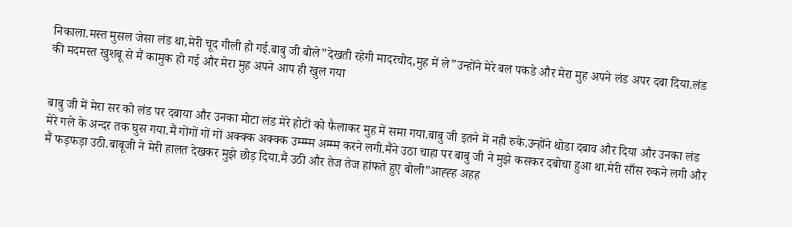निकाला.मस्त मुसल जेसा लंड था,मेरी चूद गीली हो गई.बाबु जी बोले”देखती रहेगी मादरचोद,मुह में ले”उन्होंने मेरे बल पकडे और मेरा मुह अपने लंड अपर दबा दिया.लंड की मदमस्त खुशबू से मैं कामुक हो गई और मेरा मुह अपने आप ही खुल गया


बाबु जी में मेरा सर को लंड पर दबाया और उनका मोटा लंड मेरे होटों को फैलाकर मुह में समा गया.बाबु जी इतने में नही रुके.उन्होंने थोडा दबाव और दिया और उनका लंड मेरे गले के अन्दर तक घुस गया.मैं गोंगों गों गों अक्क्क अक्क्क उम्म्म्म अम्म्म करने लगी.मैंने उठा चाहा पर बाबु जी ने मुझे कसकर दबोचा हुआ था.मेरी साँस रुकने लगी और मैं फड़फड़ा उठी.बाबूजी ने मेरी हालत देखकर मुझे छोड़ दिया.मैं उठी और तेज तेज हांफते हुए बोली”आह्ह्ह अहह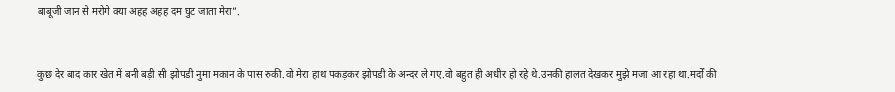बाबूजी जान से मरोगे क्या अहह अहह दम घुट जाता मेरा”.


कुछ देर बाद कार खेत में बनी बड़ी सी झोपडी नुमा मकान के पास रुकी.वो मेरा हाथ पकड़कर झोपडी के अन्दर ले गए.वो बहुत ही अधीर हो रहे थे.उनकी हालत देखकर मुझे मजा आ रहा था.मर्दों की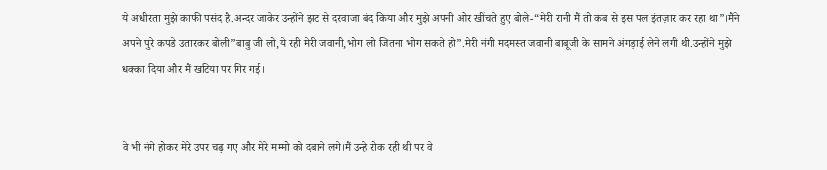ये अधीरता मुझे काफी पसंद है.अन्दर जाकेर उन्होंने झट से दरवाजा बंद किया और मुझे अपनी ओर खींचते हुए बोले-“मेरी रानी मैं तो कब से इस पल इंतज़ार कर रहा था”।मैंने अपने पुरे कपडे उतारकर बोली”बाबु जी लो,ये रही मेरी जवानी,भोग लो जितना भोग सकते हो”.मेरी नंगी मदमस्त जवानी बाबूजी के सामने अंगड़ाई लेने लगी थी.उन्होंने मुझे धक्का दिया और मैं खटिया पर गिर गई।


वे भी नंगे होकर मेरे उपर चढ़ गए और मेरे मम्मो को दबाने लगे।मैं उन्हे रोक रही थी पर वे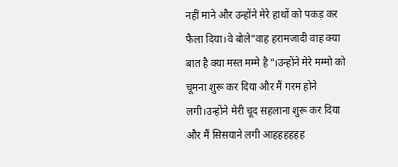नहीं माने और उन्होंने मेरे हाथों को पकड़ कर फैला दिया।वे बोले"वाह हरामजादी वाह क्या बात है क्या मस्त मम्मे है"।उन्होंने मेरे मम्मो को चूमना शुरू कर दिया और मैं गरम होने लगी।उन्होंने मेरी चूद सहलाना शुरू कर दिया और मैं सिसयाने लगी आहहहहहह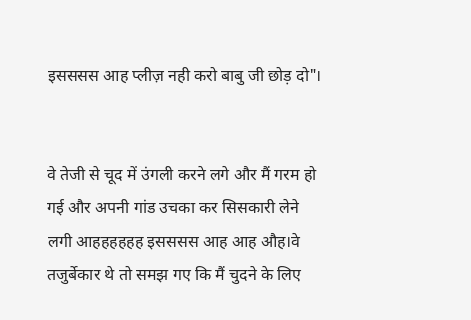इसससस आह प्लीज़ नही करो बाबु जी छोड़ दो"।


वे तेजी से चूद में उंगली करने लगे और मैं गरम हो गई और अपनी गांड उचका कर सिसकारी लेने लगी आहहहहहह इसससस आह आह औह।वे तजुर्बेकार थे तो समझ गए कि मैं चुदने के लिए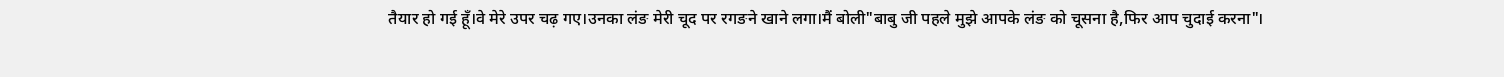तैयार हो गई हूँ।वे मेरे उपर चढ़ गए।उनका लंङ मेरी चूद पर रगङने खाने लगा।मैं बोली"बाबु जी पहले मुझे आपके लंङ को चूसना है,फिर आप चुदाई करना"।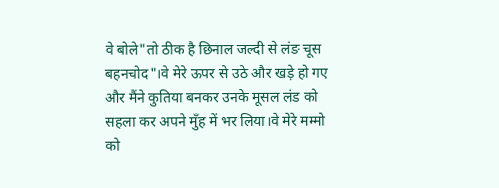वे बोले"तो ठीक है छिनाल जल्दी से लंङ चूस बहनचोद"।वे मेरे ऊपर से उठे और खड़े हो गए और मैंने कुतिया बनकर उनके मूसल लंड को सहला कर अपने मुँह में भर लिया।वे मेरे मम्मो को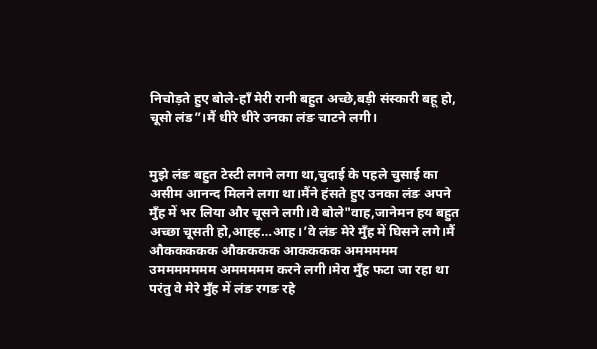निचोड़ते हुए बोले-हाँ मेरी रानी बहुत अच्छे,बड़ी संस्कारी बहू हो, चूसो लंड”।मैं धीरे धीरे उनका लंङ चाटने लगी।


मुझे लंङ बहुत टेस्टी लगने लगा था,चुदाई के पहले चुसाई का असीम आनन्द मिलने लगा था।मैंने हंसते हुए उनका लंङ अपने मुँह में भर लिया और चूसने लगी।वे बोले"वाह,जानेमन हय बहुत अच्छा चूसती हो,आह्ह…आह।’वे लंङ मेरे मुँह में घिसने लगे।मैं औककककक औकककक आकककक अममममम उममममममम अममममम करने लगी।मेरा मुँह फटा जा रहा था परंतु वे मेरे मुँह में लंङ रगङ रहे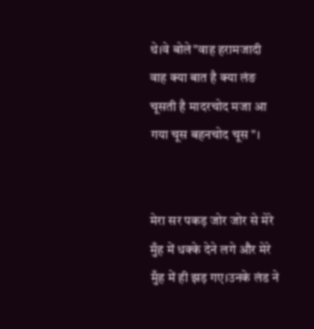थे।वे बोले"वाह हरामजादी वाह क्या बात है क्या लंङ चूसती है मादरचोद मजा आ गया चूस बहनचोद चूस"।


मेरा सर पकड़ जोर जोर से मेरे मुँह में धक्के देने लगे और मेरे मुँह में ही झड़ गए।उनके लंड ने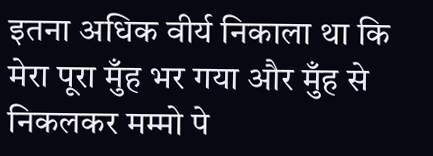इतना अधिक वीर्य निकाला था कि मेरा पूरा मुँह भर गया और मुँह से निकलकर मम्मो पे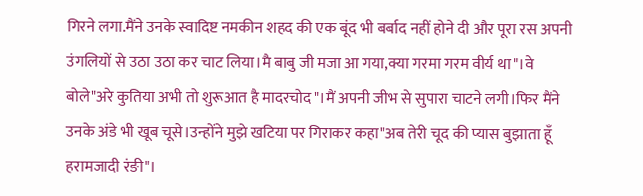गिरने लगा.मैंने उनके स्वादिष्ट नमकीन शहद की एक बूंद भी बर्बाद नहीं होने दी और पूरा रस अपनी उंगलियों से उठा उठा कर चाट लिया।मै बाबु जी मजा आ गया,क्या गरमा गरम वीर्य था"।वे बोले"अरे कुतिया अभी तो शुरूआत है मादरचोद"।मैं अपनी जीभ से सुपारा चाटने लगी।फिर मैंने उनके अंडे भी खूब चूसे।उन्होंने मुझे खटिया पर गिराकर कहा"अब तेरी चूद की प्यास बुझाता हूँ हरामजादी रंङी"।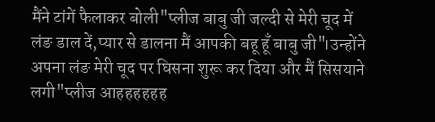मैंने टांगें फैलाकर बोली"प्लीज बाबु जी जल्दी से मेरी चूद में लंङ डाल दें,प्यार से डालना मैं आपकी बहू हूँ बाबु जी"।उन्होंने अपना लंङ मेरी चूद पर घिसना शुरू कर दिया और मैं सिसयाने लगी"प्लीज आहहहहहह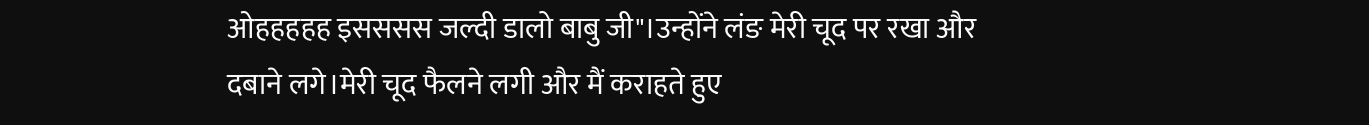ओहहहहह इसससस जल्दी डालो बाबु जी"।उन्होंने लंङ मेरी चूद पर रखा और दबाने लगे।मेरी चूद फैलने लगी और मैं कराहते हुए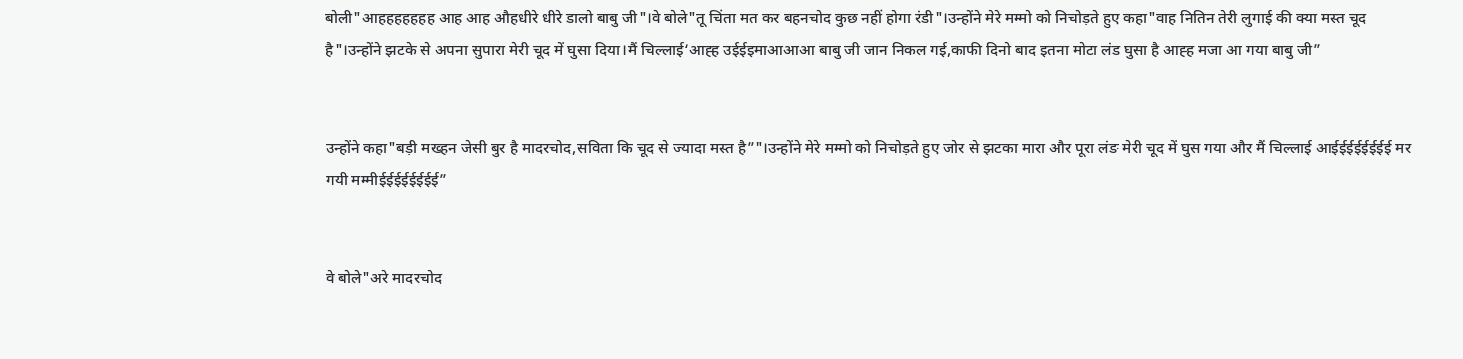बोली"आहहहहहहह आह आह औहधीरे धीरे डालो बाबु जी"।वे बोले"तू चिंता मत कर बहनचोद कुछ नहीं होगा रंडी"।उन्होंने मेरे मम्मो को निचोड़ते हुए कहा"वाह नितिन तेरी लुगाई की क्या मस्त चूद है"।उन्होंने झटके से अपना सुपारा मेरी चूद में घुसा दिया।मैं चिल्लाई‘आह्ह उईईइमाआआआ बाबु जी जान निकल गई,काफी दिनो बाद इतना मोटा लंड घुसा है आह्ह मजा आ गया बाबु जी”


उन्होंने कहा"बड़ी मख्हन जेसी बुर है मादरचोद,सविता कि चूद से ज्यादा मस्त है”"।उन्होंने मेरे मम्मो को निचोड़ते हुए जोर से झटका मारा और पूरा लंङ मेरी चूद में घुस गया और मैं चिल्लाई आईईईईईईईई मर गयी मम्मीईईईईईईईई”


वे बोले"अरे मादरचोद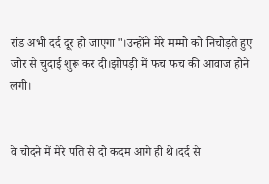रांड अभी दर्द दूर हो जाएगा"।उन्होंने मेरे मम्मो को निचोड़ते हुए जोर से चुदाई शुरू कर दी।झोपड़ी में फच फच की आवाज होने लगी।


वे चोदने में मेरे पति से दो कदम आगे ही थे।दर्द से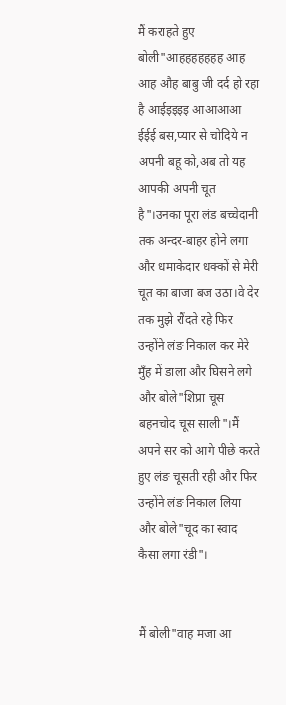मैं कराहते हुए बोली"आहहहहहहह आह आह औह बाबु जी दर्द हो रहा है आईइइइइ आआआआ ईईई बस,प्यार से चोदिये न अपनी बहू को,अब तो यह आपकी अपनी चूत है"।उनका पूरा लंड बच्चेदानी तक अन्दर-बाहर होने लगा और धमाकेदार धक्कों से मेरी चूत का बाजा बज उठा।वे देर तक मुझे रौंदते रहे फिर उन्होंने लंङ निकाल कर मेरे मुँह में डाला और घिसने लगे और बोले"शिप्रा चूस बहनचोद चूस साली"।मैं अपने सर को आगे पीछे करते हुए लंङ चूसती रही और फिर उन्होंने लंङ निकाल लिया और बोले"चूद का स्वाद कैसा लगा रंडी"।


मैं बोली"वाह मजा आ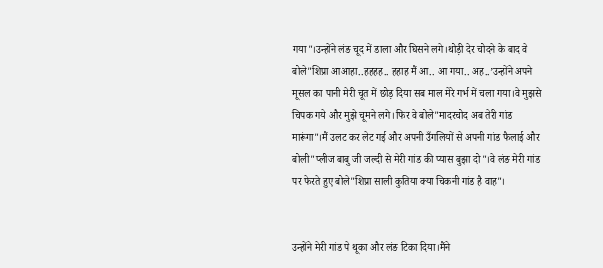गया"।उन्होंने लंङ चूद में डाला और घिसने लगे।थोड़ी देर चोदने के बाद वे बोले"शिप्रा आआहा..हहहह.. हहाह मैं आ.. आ गया.. अह..’उन्होंने अपने मूसल का पानी मेरी चूत में छोड़ दिया सब माल मेरे गर्भ में चला गया।वे मुझसे चिपक गये और मुझे चूमने लगे।फिर वे बोले"मादरचोद अब तेरी गांड मारूंगा"।मैं उलट कर लेट गई और अपनी उँगलियों से अपनी गांड फैलाई और बोली"प्लीज बाबु जी जल्दी से मेरी गांड की प्यास बुझा दो"।वे लंङ मेरी गांड पर फेरते हुए बोले"शिप्रा साली कुतिया क्या चिकनी गांड है वाह"।


उन्होंने मेरी गांड पे थूका और लंङ टिका दिया।मैंने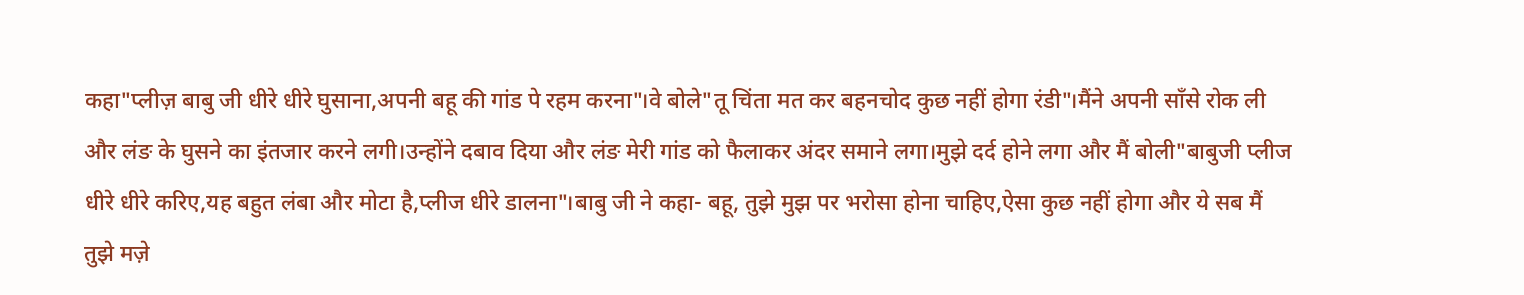कहा"प्लीज़ बाबु जी धीरे धीरे घुसाना,अपनी बहू की गांड पे रहम करना"।वे बोले"तू चिंता मत कर बहनचोद कुछ नहीं होगा रंडी"।मैंने अपनी साँसे रोक ली और लंङ के घुसने का इंतजार करने लगी।उन्होंने दबाव दिया और लंङ मेरी गांड को फैलाकर अंदर समाने लगा।मुझे दर्द होने लगा और मैं बोली"बाबुजी प्लीज धीरे धीरे करिए,यह बहुत लंबा और मोटा है,प्लीज धीरे डालना"।बाबु जी ने कहा- बहू, तुझे मुझ पर भरोसा होना चाहिए,ऐसा कुछ नहीं होगा और ये सब मैं तुझे मज़े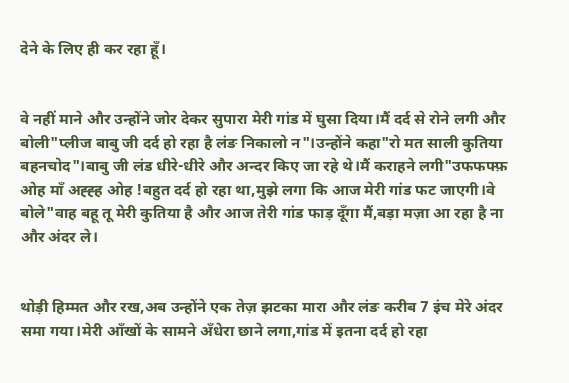देने के लिए ही कर रहा हूँ।


वे नहीं माने और उन्होंने जोर देकर सुपारा मेरी गांड में घुसा दिया।मैं दर्द से रोने लगी और बोली"प्लीज बाबु जी दर्द हो रहा है लंङ निकालो न"।उन्होंने कहा"रो मत साली कुतिया बहनचोद"।बाबु जी लंड धीरे-धीरे और अन्दर किए जा रहे थे।मैं कराहने लगी"उफफफ्फ़ ओह माँ अह्ह्ह ओह !बहुत दर्द हो रहा था,मुझे लगा कि आज मेरी गांड फट जाएगी।वे बोले"वाह बहू तू मेरी कुतिया है और आज तेरी गांड फाड़ दूँगा मैं,बड़ा मज़ा आ रहा है ना और अंदर ले।


थोड़ी हिम्मत और रख,अब उन्होंने एक तेज़ झटका मारा और लंङ करीब 7 इंच मेरे अंदर समा गया।मेरी आँखों के सामने अँधेरा छाने लगा,गांड में इतना दर्द हो रहा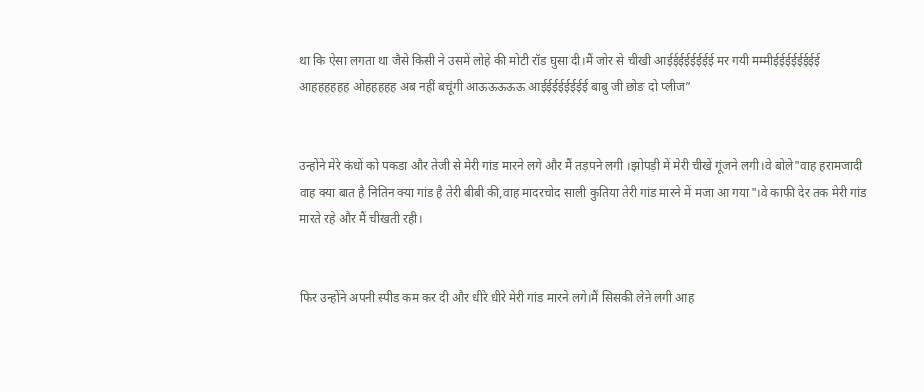था कि ऐसा लगता था जैसे किसी ने उसमें लोहे की मोटी रॉड घुसा दी।मैं जोर से चीखी आईईईईईईईई मर गयी मम्मीईईईईईईईई आहहहहहह ओहहहहह अब नहीं बचूंगी आऊऊऊऊऊ आईईईईईईईई बाबु जी छोङ दो प्लीज”


उन्होंने मेरे कंधों को पकडा और तेजी से मेरी गांड मारने लगे और मैं तड़पने लगी ।झोपड़ी में मेरी चीखें गूंजने लगी।वे बोले"वाह हरामजादी वाह क्या बात है नितिन क्या गांड है तेरी बीबी की,वाह मादरचोद साली कुतिया तेरी गांड मारने में मजा आ गया"।वे काफी देर तक मेरी गांड मारते रहे और मैं चीखती रही।


फिर उन्होंने अपनी स्पीड कम कर दी और धीरे धीरे मेरी गांड मारने लगे।मैं सिसकी लेने लगी आह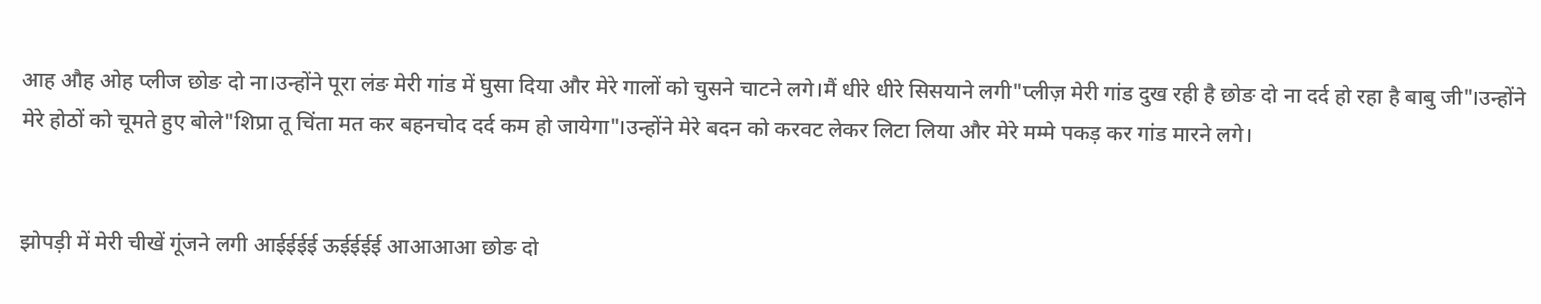आह औह ओह प्लीज छोङ दो ना।उन्होंने पूरा लंङ मेरी गांड में घुसा दिया और मेरे गालों को चुसने चाटने लगे।मैं धीरे धीरे सिसयाने लगी"प्लीज़ मेरी गांड दुख रही है छोङ दो ना दर्द हो रहा है बाबु जी"।उन्होंने मेरे होठों को चूमते हुए बोले"शिप्रा तू चिंता मत कर बहनचोद दर्द कम हो जायेगा"।उन्होंने मेरे बदन को करवट लेकर लिटा लिया और मेरे मम्मे पकड़ कर गांड मारने लगे।


झोपड़ी में मेरी चीखें गूंजने लगी आईईईई ऊईईईई आआआआ छोङ दो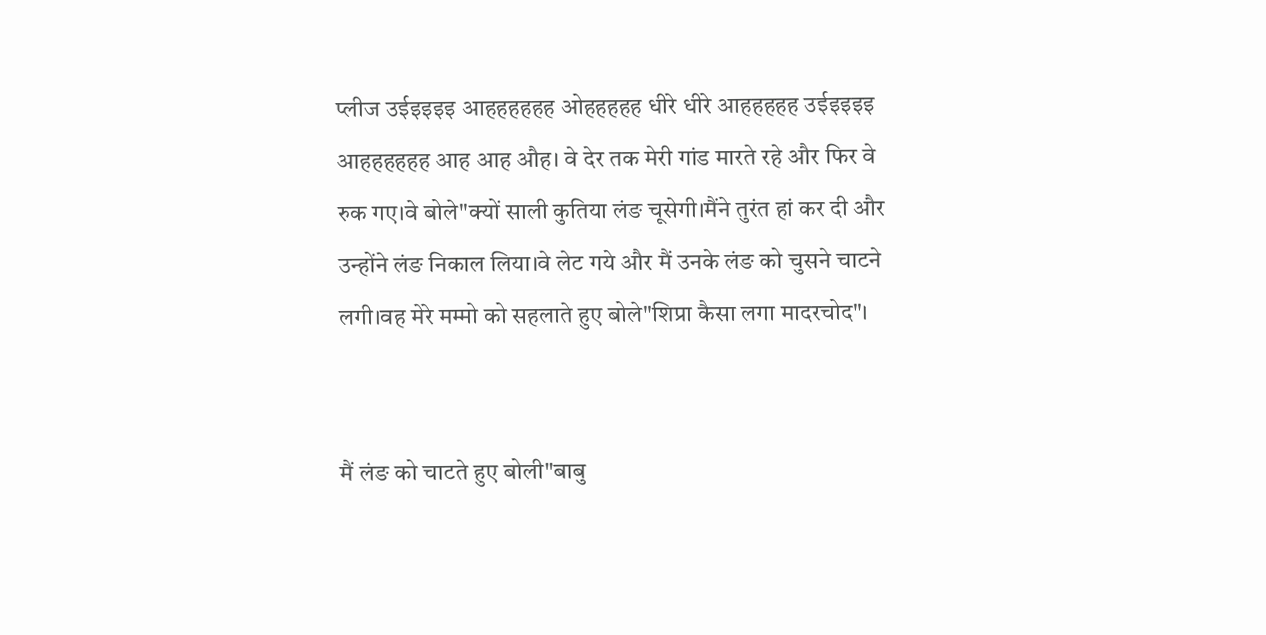प्लीज उईइइइइ आहहहहहह ओहहहहह धीरे धीरे आहहहहह उईइइइइ आहहहहहह आह आह औह। वे देर तक मेरी गांड मारते रहे और फिर वे रुक गए।वे बोले"क्यों साली कुतिया लंङ चूसेगी।मैंने तुरंत हां कर दी और उन्होंने लंङ निकाल लिया।वे लेट गये और मैं उनके लंङ को चुसने चाटने लगी।वह मेरे मम्मो को सहलाते हुए बोले"शिप्रा कैसा लगा मादरचोद"।


मैं लंङ को चाटते हुए बोली"बाबु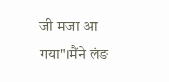जी मजा आ गया"।मैंने लंङ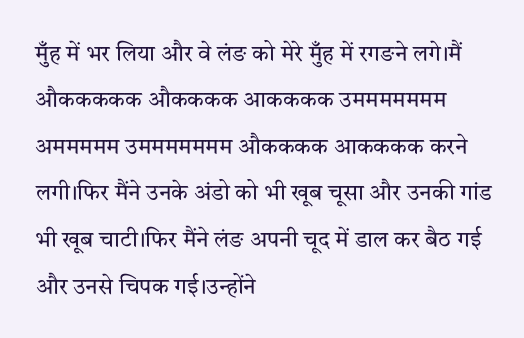मुँह में भर लिया और वे लंङ को मेरे मुँह में रगङने लगे।मैं औककककक औकककक आकककक उममममममम अममममम उममममममम औकककक आकककक करने लगी।फिर मैंने उनके अंडो को भी खूब चूसा और उनकी गांड भी खूब चाटी।फिर मैंने लंङ अपनी चूद में डाल कर बैठ गई और उनसे चिपक गई।उन्होंने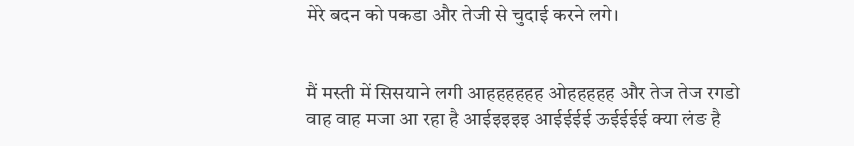मेरे बदन को पकडा और तेजी से चुदाई करने लगे।


मैं मस्ती में सिसयाने लगी आहहहहहह ओहहहहह और तेज तेज रगडो वाह वाह मजा आ रहा है आईइइइइ आईईईई ऊईईईई क्या लंङ है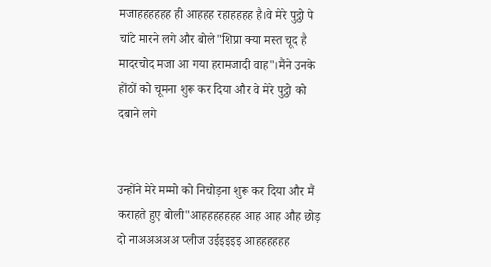मजाहहहहहह ही आहहह रहाहहहह है।वे मेरे पुट्ठो पे चांटे मारने लगे और बोले"शिप्रा क्या मस्त चूद है मादरचोद मजा आ गया हरामजादी वाह"।मैंने उनके होंठों को चूमना शुरू कर दिया और वे मेरे पुट्ठो को दबाने लगे


उन्होंने मेरे मम्मो को निचोड़ना शुरू कर दिया और मैं कराहते हुए बोली"आहहहहहहह आह आह औह छोड़ दो नाअअअअअ प्लीज उईइइइइ आहहहहहह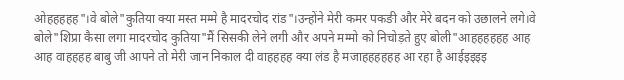ओहहहहह"।वे बोले"कुतिया क्या मस्त मम्मे है मादरचोद रांड"।उन्होंने मेरी कमर पकङी और मेरे बदन को उछालने लगे।वे बोले"शिप्रा कैसा लगा मादरचोद कुतिया"मैं सिसकी लेने लगी और अपने मम्मो को निचोड़ते हुए बोली"आहहहहहह आह आह वाहहहह बाबु जी आपने तो मेरी जान निकाल दी वाहहहह क्या लंड है मजाहहहहहह आ रहा है आईइइइइ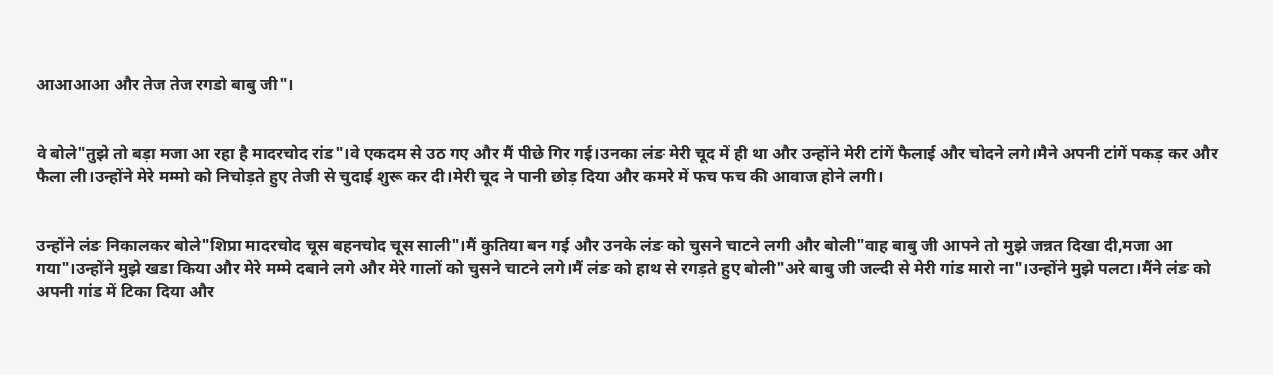आआआआ और तेज तेज रगडो बाबु जी"।


वे बोले"तुझे तो बड़ा मजा आ रहा है मादरचोद रांड"।वे एकदम से उठ गए और मैं पीछे गिर गई।उनका लंङ मेरी चूद में ही था और उन्होंने मेरी टांगें फैलाई और चोदने लगे।मैने अपनी टांगें पकड़ कर और फैला ली।उन्होंने मेरे मम्मो को निचोड़ते हुए तेजी से चुदाई शुरू कर दी।मेरी चूद ने पानी छोड़ दिया और कमरे में फच फच की आवाज होने लगी।


उन्होंने लंङ निकालकर बोले"शिप्रा मादरचोद चूस बहनचोद चूस साली"।मैं कुतिया बन गई और उनके लंङ को चुसने चाटने लगी और बोली"वाह बाबु जी आपने तो मुझे जन्नत दिखा दी,मजा आ गया"।उन्होंने मुझे खडा किया और मेरे मम्मे दबाने लगे और मेरे गालों को चुसने चाटने लगे।मैं लंङ को हाथ से रगड़ते हुए बोली"अरे बाबु जी जल्दी से मेरी गांड मारो ना"।उन्होंने मुझे पलटा।मैंने लंङ को अपनी गांड में टिका दिया और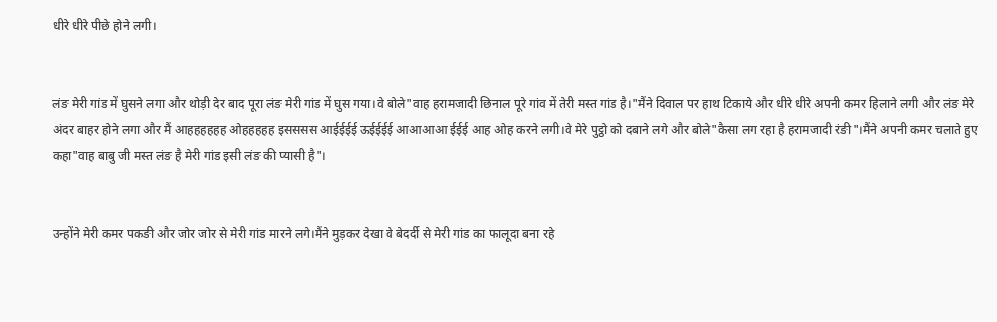धीरे धीरे पीछे होने लगी।


लंङ मेरी गांड में घुसने लगा और थोड़ी देर बाद पूरा लंङ मेरी गांड में घुस गया।वे बोले"वाह हरामजादी छिनाल पूरे गांव में तेरी मस्त गांड है।"मैंने दिवाल पर हाथ टिकाये और धीरे धीरे अपनी कमर हिलाने लगी और लंङ मेरे अंदर बाहर होने लगा और मैं आहहहहहह ओहहहहह इसससस आईईईई ऊईईईई आआआआ ईईई आह ओह करने लगी।वे मेरे पुट्ठो को दबाने लगे और बोले"कैसा लग रहा है हरामजादी रंङी"।मैंने अपनी कमर चलाते हुए कहा"वाह बाबु जी मस्त लंङ है मेरी गांड इसी लंङ की प्यासी है"।


उन्होंने मेरी कमर पकङी और जोर जोर से मेरी गांड मारने लगे।मैंने मुड़कर देखा वे बेदर्दी से मेरी गांड का फालूदा बना रहे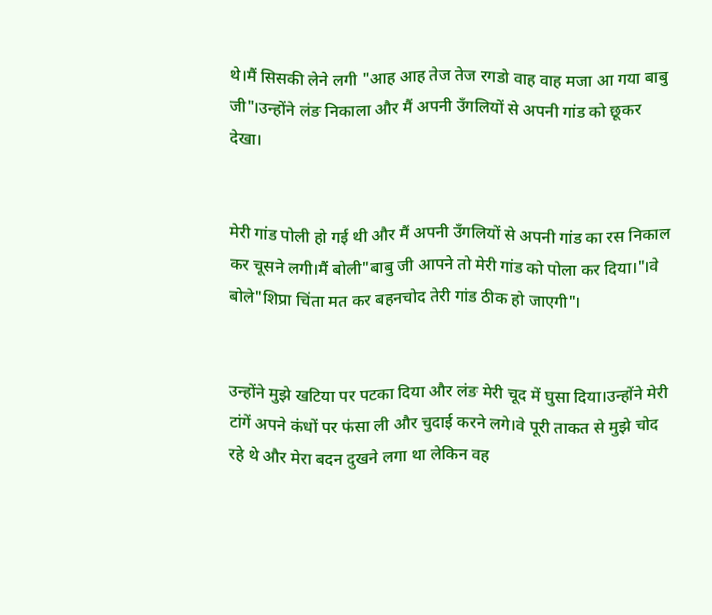थे।मैं सिसकी लेने लगी "आह आह तेज तेज रगडो वाह वाह मजा आ गया बाबु जी"।उन्होंने लंङ निकाला और मैं अपनी उँगलियों से अपनी गांड को छूकर देखा।


मेरी गांड पोली हो गई थी और मैं अपनी उँगलियों से अपनी गांड का रस निकाल कर चूसने लगी।मैं बोली"बाबु जी आपने तो मेरी गांड को पोला कर दिया।"।वे बोले"शिप्रा चिंता मत कर बहनचोद तेरी गांड ठीक हो जाएगी"।


उन्होंने मुझे खटिया पर पटका दिया और लंङ मेरी चूद में घुसा दिया।उन्होंने मेरी टांगें अपने कंधों पर फंसा ली और चुदाई करने लगे।वे पूरी ताकत से मुझे चोद रहे थे और मेरा बदन दुखने लगा था लेकिन वह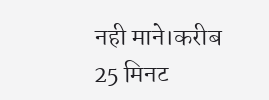नही माने।करीब 25 मिनट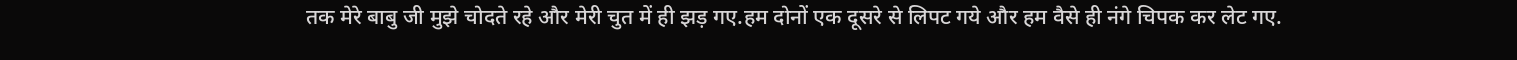तक मेरे बाबु जी मुझे चोदते रहे और मेरी चुत में ही झड़ गए.हम दोनों एक दूसरे से लिपट गये और हम वैसे ही नंगे चिपक कर लेट गए.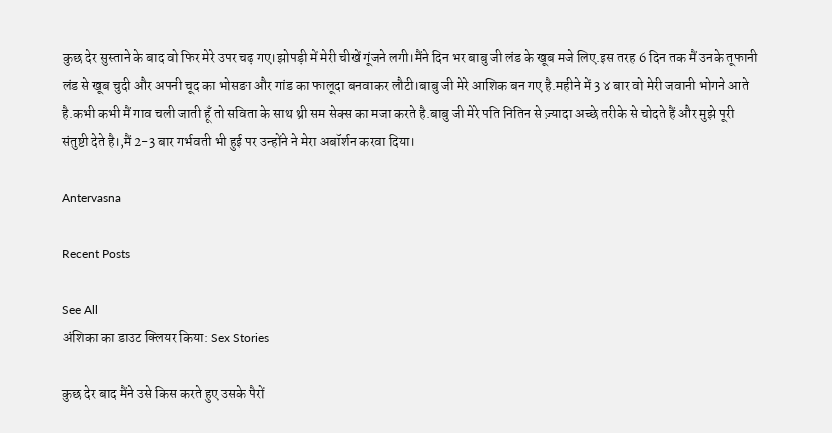कुछ देर सुस्ताने के बाद वो फिर मेरे उपर चढ़ गए।झोपड़ी में मेरी चीखें गूंजने लगी।मैंने दिन भर बाबु जी लंड के खूब मजे लिए.इस तरह 6 दिन तक मैं उनके तूफानी लंड से खूब चुदी और अपनी चूद का भोसङा और गांड का फालूदा बनवाकर लौटी।बाबु जी मेरे आशिक बन गए है.महीने में 3 ४ बार वो मेरी जवानी भोगने आते है.कभी कभी मैं गाव चली जाती हूँ तो सविता के साथ थ्री सम सेक्स का मजा करते है.बाबु जी मेरे पति नितिन से ज़्यादा अच्छे तरीके से चोदते हैं और मुझे पूरी संतुष्टी देते है।,मैं 2-3 बार गर्भवती भी हुई पर उन्होंने ने मेरा अबॉर्शन करवा दिया।

Antervasna

Recent Posts

See All
अंशिका का डाउट क्लियर किया: Sex Stories

कुछ देर बाद मैंने उसे किस करते हुए उसके पैरों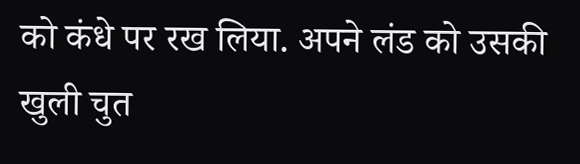को कंधे पर रख लिया. अपने लंड को उसकी खुली चुत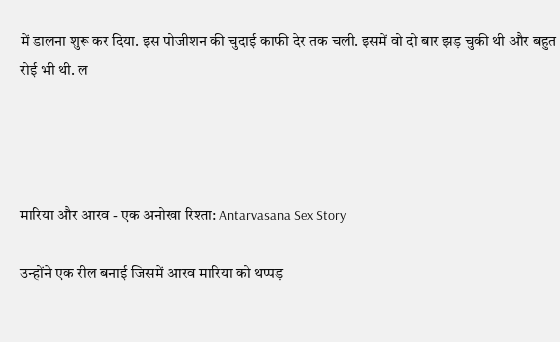में डालना शुरू कर दिया. इस पोजीशन की चुदाई काफी देर तक चली. इसमें वो दो बार झड़ चुकी थी और बहुत रोई भी थी. ल




मारिया और आरव - एक अनोखा रिश्ता: Antarvasana Sex Story

उन्होंने एक रील बनाई जिसमें आरव मारिया को थप्पड़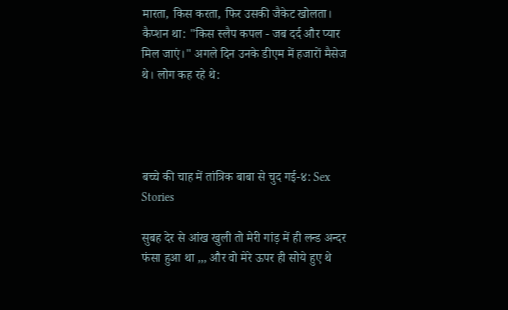मारता, किस करता, फिर उसकी जैकेट खोलता। कैप्शन था: "किस स्लैप कपल - जब दर्द और प्यार मिल जाएं।" अगले दिन उनके डीएम में हजारों मैसेज थे। लोग कह रहे थे:




बच्चे की चाह में तांत्रिक बाबा से चुद गई-४: Sex Stories

सुबह देर से आंख खुली तो मेरी गांड़ में ही लन्ड अन्दर फंसा हुआ था ,,, और वो मेरे ऊपर ही सोये हुए थे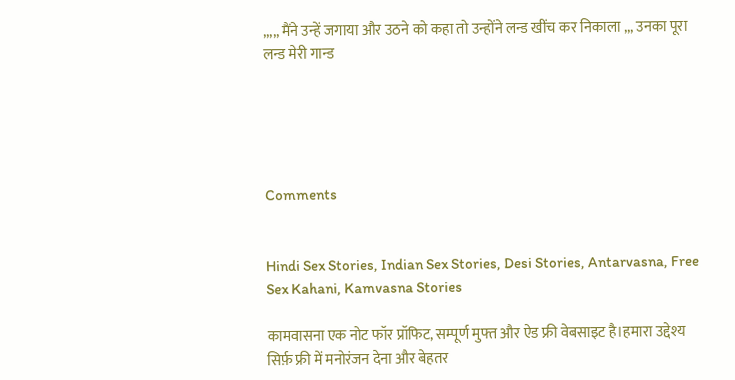,,,,, मैंने उन्हें जगाया और उठने को कहा तो उन्होंने लन्ड खींच कर निकाला ,,, उनका पूरा लन्ड मेरी गान्ड





Comments


Hindi Sex Stories, Indian Sex Stories, Desi Stories, Antarvasna, Free Sex Kahani, Kamvasna Stories

कामवासना एक नोट फॉर प्रॉफिट, सम्पूर्ण मुफ्त और ऐड फ्री वेबसाइट है।हमारा उद्देश्य सिर्फ़ फ्री में मनोरंजन देना और बेहतर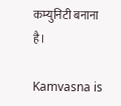कम्युनिटी बनाना है।

Kamvasna is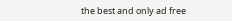the best and only ad free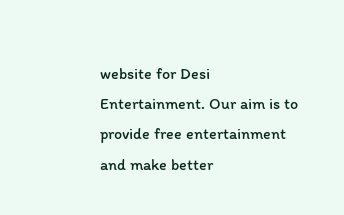website for Desi Entertainment. Our aim is to provide free entertainment and make better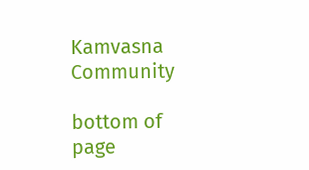Kamvasna Community

bottom of page